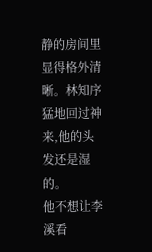静的房间里显得格外清晰。林知序猛地回过神来,他的头发还是湿的。
他不想让李溪看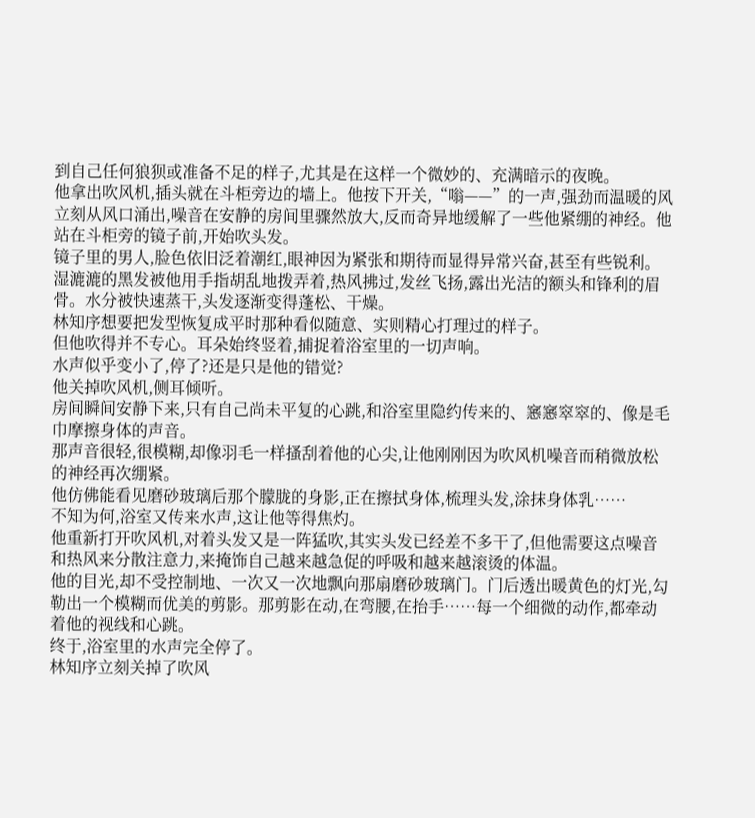到自己任何狼狈或准备不足的样子,尤其是在这样一个微妙的、充满暗示的夜晚。
他拿出吹风机,插头就在斗柜旁边的墙上。他按下开关,“嗡——”的一声,强劲而温暖的风立刻从风口涌出,噪音在安静的房间里骤然放大,反而奇异地缓解了一些他紧绷的神经。他站在斗柜旁的镜子前,开始吹头发。
镜子里的男人,脸色依旧泛着潮红,眼神因为紧张和期待而显得异常兴奋,甚至有些锐利。
湿漉漉的黑发被他用手指胡乱地拨弄着,热风拂过,发丝飞扬,露出光洁的额头和锋利的眉骨。水分被快速蒸干,头发逐渐变得蓬松、干燥。
林知序想要把发型恢复成平时那种看似随意、实则精心打理过的样子。
但他吹得并不专心。耳朵始终竖着,捕捉着浴室里的一切声响。
水声似乎变小了,停了?还是只是他的错觉?
他关掉吹风机,侧耳倾听。
房间瞬间安静下来,只有自己尚未平复的心跳,和浴室里隐约传来的、窸窸窣窣的、像是毛巾摩擦身体的声音。
那声音很轻,很模糊,却像羽毛一样搔刮着他的心尖,让他刚刚因为吹风机噪音而稍微放松的神经再次绷紧。
他仿佛能看见磨砂玻璃后那个朦胧的身影,正在擦拭身体,梳理头发,涂抹身体乳……
不知为何,浴室又传来水声,这让他等得焦灼。
他重新打开吹风机,对着头发又是一阵猛吹,其实头发已经差不多干了,但他需要这点噪音和热风来分散注意力,来掩饰自己越来越急促的呼吸和越来越滚烫的体温。
他的目光,却不受控制地、一次又一次地飘向那扇磨砂玻璃门。门后透出暖黄色的灯光,勾勒出一个模糊而优美的剪影。那剪影在动,在弯腰,在抬手……每一个细微的动作,都牵动着他的视线和心跳。
终于,浴室里的水声完全停了。
林知序立刻关掉了吹风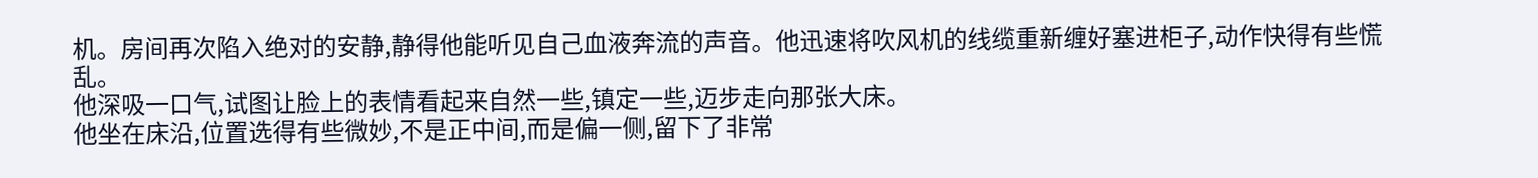机。房间再次陷入绝对的安静,静得他能听见自己血液奔流的声音。他迅速将吹风机的线缆重新缠好塞进柜子,动作快得有些慌乱。
他深吸一口气,试图让脸上的表情看起来自然一些,镇定一些,迈步走向那张大床。
他坐在床沿,位置选得有些微妙,不是正中间,而是偏一侧,留下了非常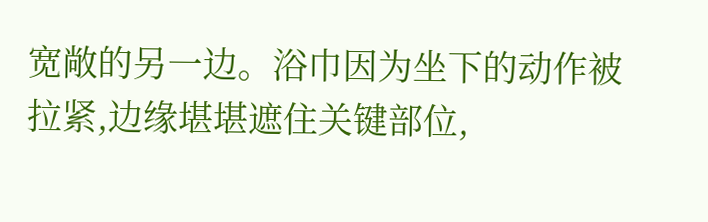宽敞的另一边。浴巾因为坐下的动作被拉紧,边缘堪堪遮住关键部位,